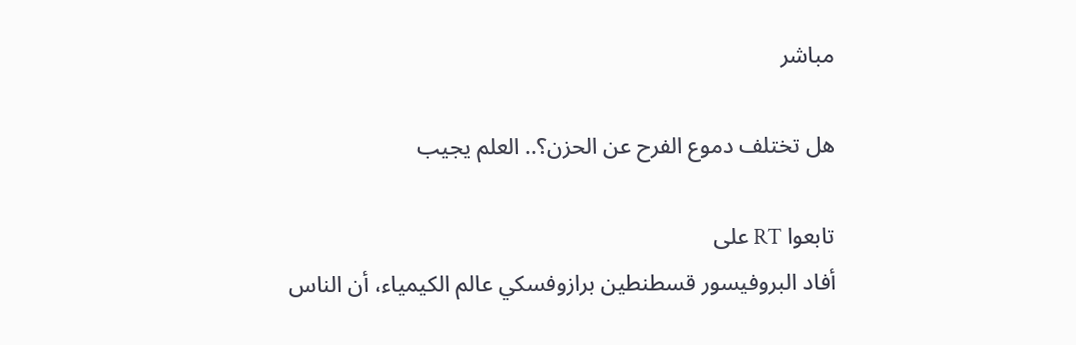مباشر

هل تختلف دموع الفرح عن الحزن؟.. العلم يجيب

تابعوا RT على
أفاد البروفيسور قسطنطين برازوفسكي عالم الكيمياء، أن الناس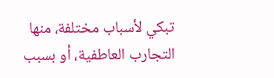تبكي لأسباب مختلفة، منها التجارب العاطفية، أو بسبب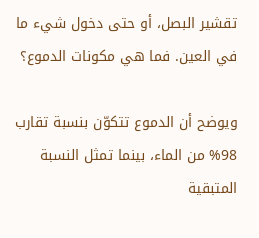تقشير البصل، أو حتى دخول شيء ما في العين. فما هي مكونات الدموع؟

ويوضح أن الدموع تتكوّن بنسبة تقارب 98% من الماء، بينما تمثل النسبة المتبقية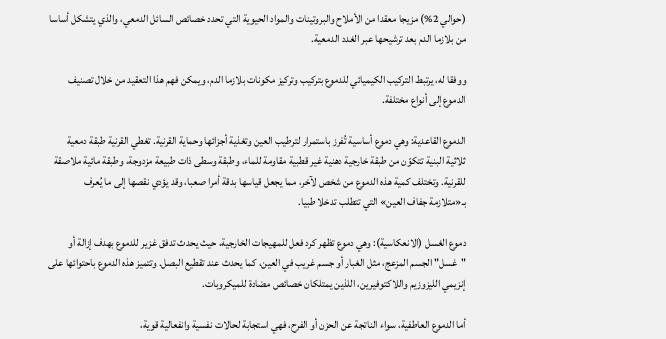(حوالي 2%) مزيجا معقدا من الأملاح والبروتينات والمواد الحيوية التي تحدد خصائص السائل الدمعي، والذي يتشكل أساسا من بلازما الدم بعد ترشيحها عبر الغدد الدمعية.

ووفقا له، يرتبط التركيب الكيميائي للدموع بتركيب وتركيز مكونات بلازما الدم، ويمكن فهم هذا التعقيد من خلال تصنيف الدموع إلى أنواع مختلفة.

الدموع القاعدية: وهي دموع أساسية تُفرز باستمرار لترطيب العين وتغذية أجزائها وحماية القرنية. تغطي القرنية طبقة دمعية ثلاثية البنية تتكوّن من طبقة خارجية دهنية غير قطبية مقاومة للماء، وطبقة وسطى ذات طبيعة مزدوجة، وطبقة مائية ملاصقة للقرنية. وتختلف كمية هذه الدموع من شخص لآخر، مما يجعل قياسها بدقة أمرا صعبا، وقد يؤدي نقصها إلى ما يُعرف بـ«متلازمة جفاف العين» التي تتطلب تدخلا طبيا.

دموع الغسل (الانعكاسية): وهي دموع تظهر كرد فعل للمهيجات الخارجية، حيث يحدث تدفق غزير للدموع بهدف إزالة أو "غسل" الجسم المزعج، مثل الغبار أو جسم غريب في العين، كما يحدث عند تقطيع البصل. وتتميز هذه الدموع باحتوائها على إنزيمي الليزوزيم واللاكتوفيرين، اللذين يمتلكان خصائص مضادة للميكروبات.

أما الدموع العاطفية، سواء الناتجة عن الحزن أو الفرح، فهي استجابة لحالات نفسية وانفعالية قوية،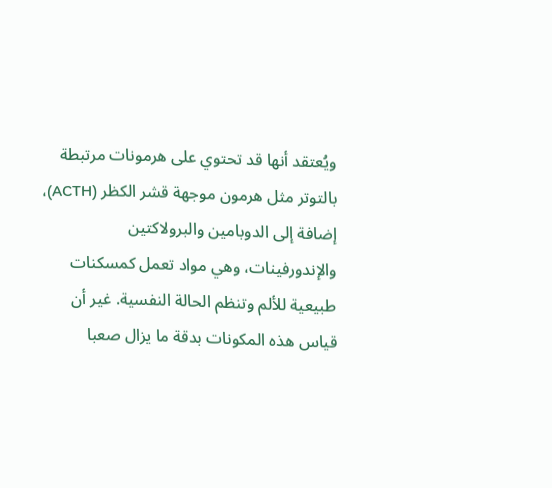ويُعتقد أنها قد تحتوي على هرمونات مرتبطة بالتوتر مثل هرمون موجهة قشر الكظر (ACTH)، إضافة إلى الدوبامين والبرولاكتين والإندورفينات، وهي مواد تعمل كمسكنات طبيعية للألم وتنظم الحالة النفسية. غير أن قياس هذه المكونات بدقة ما يزال صعبا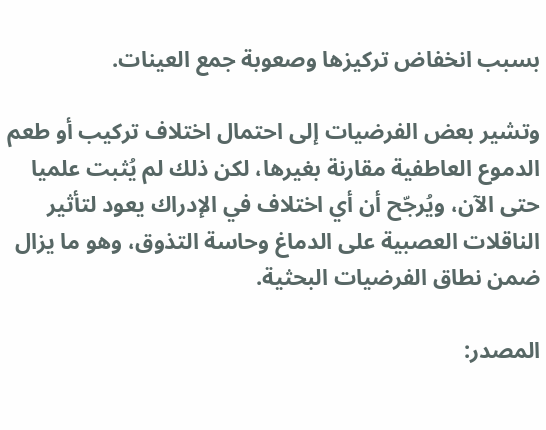بسبب انخفاض تركيزها وصعوبة جمع العينات.

وتشير بعض الفرضيات إلى احتمال اختلاف تركيب أو طعم الدموع العاطفية مقارنة بغيرها، لكن ذلك لم يُثبت علميا حتى الآن، ويُرجّح أن أي اختلاف في الإدراك يعود لتأثير الناقلات العصبية على الدماغ وحاسة التذوق، وهو ما يزال ضمن نطاق الفرضيات البحثية.

المصدر: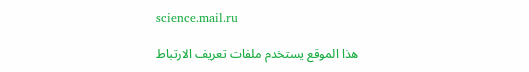science.mail.ru

هذا الموقع يستخدم ملفات تعريف الارتباط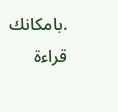.بامكانك قراءة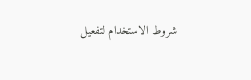شروط الاستخدام لتفعيل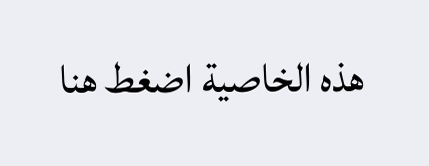هذه الخاصية اضغط هنا